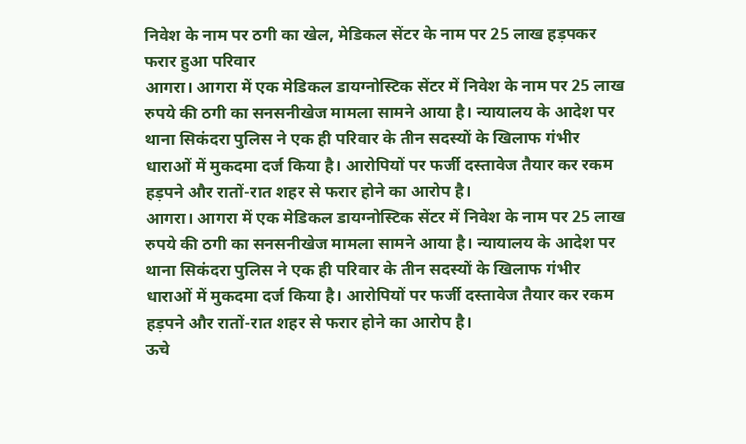निवेश के नाम पर ठगी का खेल, मेडिकल सेंटर के नाम पर 25 लाख हड़पकर फरार हुआ परिवार
आगरा। आगरा में एक मेडिकल डायग्नोस्टिक सेंटर में निवेश के नाम पर 25 लाख रुपये की ठगी का सनसनीखेज मामला सामने आया है। न्यायालय के आदेश पर थाना सिकंदरा पुलिस ने एक ही परिवार के तीन सदस्यों के खिलाफ गंभीर धाराओं में मुकदमा दर्ज किया है। आरोपियों पर फर्जी दस्तावेज तैयार कर रकम हड़पने और रातों-रात शहर से फरार होने का आरोप है।
आगरा। आगरा में एक मेडिकल डायग्नोस्टिक सेंटर में निवेश के नाम पर 25 लाख रुपये की ठगी का सनसनीखेज मामला सामने आया है। न्यायालय के आदेश पर थाना सिकंदरा पुलिस ने एक ही परिवार के तीन सदस्यों के खिलाफ गंभीर धाराओं में मुकदमा दर्ज किया है। आरोपियों पर फर्जी दस्तावेज तैयार कर रकम हड़पने और रातों-रात शहर से फरार होने का आरोप है।
ऊचे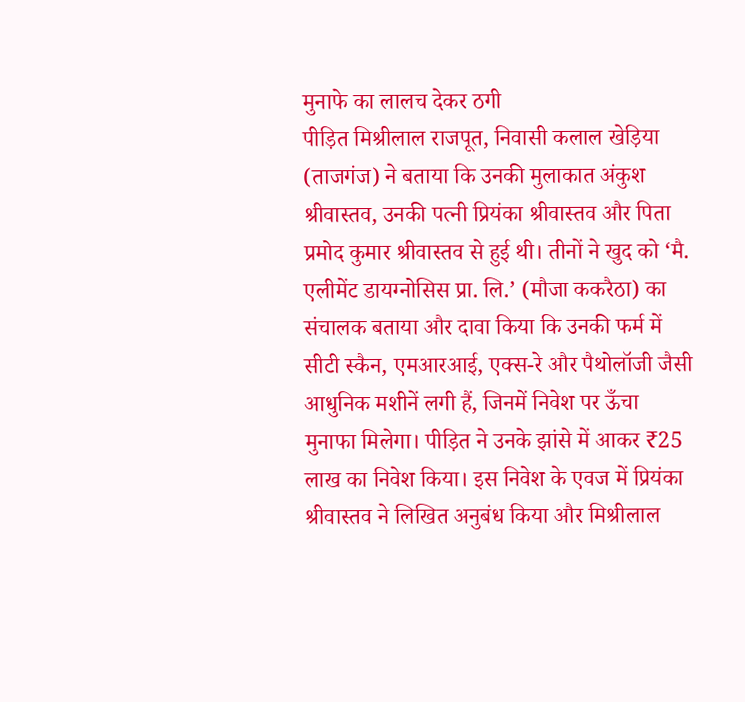मुनाफे का लालच देकर ठगी
पीड़ित मिश्रीलाल राजपूत, निवासी कलाल खेड़िया (ताजगंज) ने बताया कि उनकी मुलाकात अंकुश श्रीवास्तव, उनकी पत्नी प्रियंका श्रीवास्तव और पिता प्रमोद कुमार श्रीवास्तव से हुई थी। तीनों ने खुद को ‘मै. एलीमेंट डायग्नोसिस प्रा. लि.’ (मौजा ककरैठा) का संचालक बताया और दावा किया कि उनकी फर्म में सीटी स्कैन, एमआरआई, एक्स-रे और पैथोलॉजी जैसी आधुनिक मशीनें लगी हैं, जिनमें निवेश पर ऊँचा मुनाफा मिलेगा। पीड़ित ने उनके झांसे में आकर ₹25 लाख का निवेश किया। इस निवेश के एवज में प्रियंका श्रीवास्तव ने लिखित अनुबंध किया और मिश्रीलाल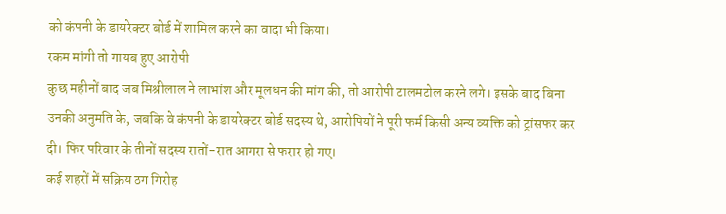को कंपनी के डायरेक्टर बोर्ड में शामिल करने का वादा भी किया।
रकम मांगी तो गायब हुए आरोपी
कुछ महीनों बाद जब मिश्रीलाल ने लाभांश और मूलधन की मांग की, तो आरोपी टालमटोल करने लगे। इसके बाद बिना उनकी अनुमति के, जबकि वे कंपनी के डायरेक्टर बोर्ड सदस्य थे, आरोपियों ने पूरी फर्म किसी अन्य व्यक्ति को ट्रांसफर कर दी। फिर परिवार के तीनों सदस्य रातों-रात आगरा से फरार हो गए।
कई शहरों में सक्रिय ठग गिरोह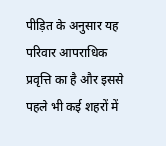पीड़ित के अनुसार यह परिवार आपराधिक प्रवृत्ति का है और इससे पहले भी कई शहरों में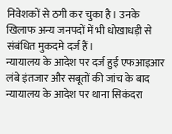निवेशकों से ठगी कर चुका है। उनके खिलाफ अन्य जनपदों में भी धोखाधड़ी से संबंधित मुकदमे दर्ज हैं।
न्यायालय के आदेश पर दर्ज हुई एफआइआर
लंबे इंतजार और सबूतों की जांच के बाद न्यायालय के आदेश पर थाना सिकंदरा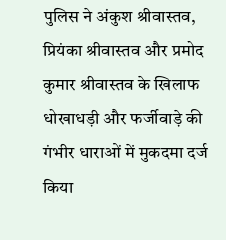पुलिस ने अंकुश श्रीवास्तव, प्रियंका श्रीवास्तव और प्रमोद कुमार श्रीवास्तव के खिलाफ धोखाधड़ी और फर्जीवाड़े की गंभीर धाराओं में मुकदमा दर्ज किया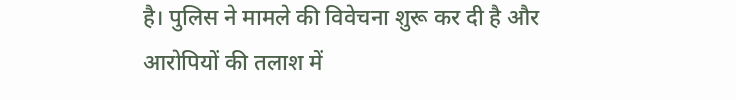है। पुलिस ने मामले की विवेचना शुरू कर दी है और आरोपियों की तलाश में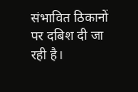संभावित ठिकानों पर दबिश दी जा रही है।